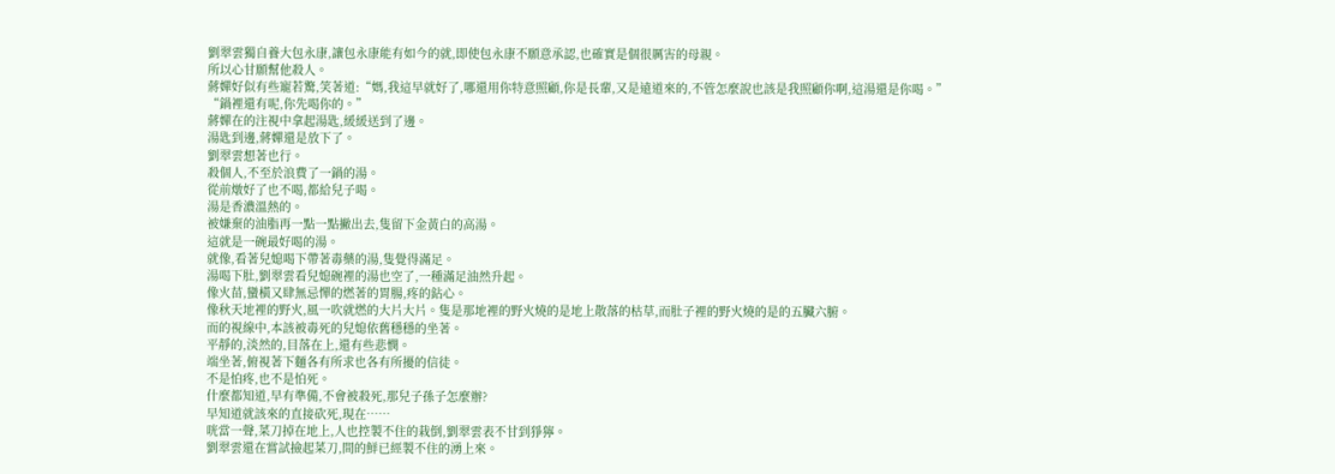劉翠雲獨自養大包永康,讓包永康能有如今的就,即使包永康不願意承認,也確實是個很厲害的母親。
所以心甘願幫他殺人。
蔣嬋好似有些寵若驚,笑著道:“媽,我這早就好了,哪還用你特意照顧,你是長輩,又是遠道來的,不管怎麼說也該是我照顧你啊,這湯還是你喝。”
“鍋裡還有呢,你先喝你的。”
蔣嬋在的注視中拿起湯匙,緩緩送到了邊。
湯匙到邊,蔣嬋還是放下了。
劉翠雲想著也行。
殺個人,不至於浪費了一鍋的湯。
從前燉好了也不喝,都給兒子喝。
湯是香濃溫熱的。
被嫌棄的油脂再一點一點撇出去,隻留下金黃白的高湯。
這就是一碗最好喝的湯。
就像,看著兒媳喝下帶著毒藥的湯,隻覺得滿足。
湯喝下肚,劉翠雲看兒媳碗裡的湯也空了,一種滿足油然升起。
像火苗,蠻橫又肆無忌憚的燃著的胃腸,疼的鉆心。
像秋天地裡的野火,風一吹就燃的大片大片。隻是那地裡的野火燒的是地上散落的枯草,而肚子裡的野火燒的是的五臟六腑。
而的視線中,本該被毒死的兒媳依舊穩穩的坐著。
平靜的,淡然的,目落在上,還有些悲憫。
端坐著,俯視著下麵各有所求也各有所擾的信徒。
不是怕疼,也不是怕死。
什麼都知道,早有準備,不會被殺死,那兒子孫子怎麼辦?
早知道就該來的直接砍死,現在……
咣當一聲,菜刀掉在地上,人也控製不住的栽倒,劉翠雲表不甘到猙獰。
劉翠雲還在嘗試撿起菜刀,間的鮮已經製不住的湧上來。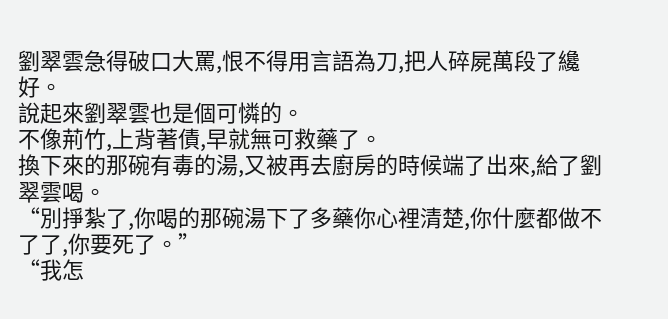劉翠雲急得破口大罵,恨不得用言語為刀,把人碎屍萬段了纔好。
說起來劉翠雲也是個可憐的。
不像荊竹,上背著債,早就無可救藥了。
換下來的那碗有毒的湯,又被再去廚房的時候端了出來,給了劉翠雲喝。
“別掙紮了,你喝的那碗湯下了多藥你心裡清楚,你什麼都做不了了,你要死了。”
“我怎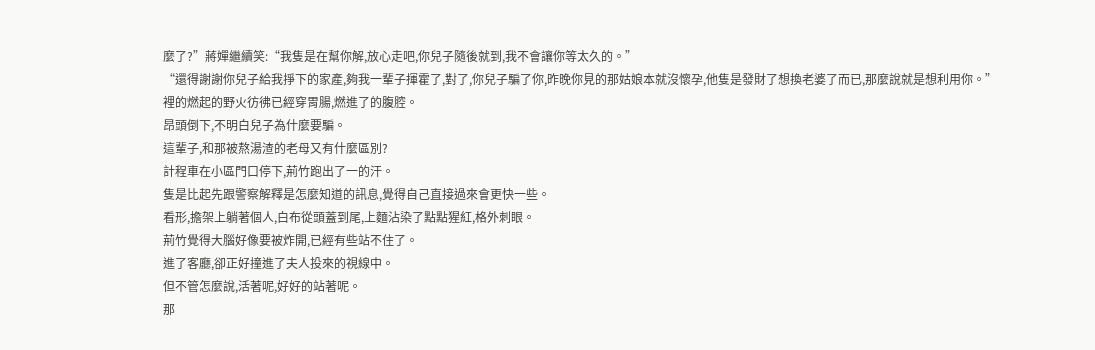麼了?”蔣嬋繼續笑:“我隻是在幫你解,放心走吧,你兒子隨後就到,我不會讓你等太久的。”
“還得謝謝你兒子給我掙下的家產,夠我一輩子揮霍了,對了,你兒子騙了你,昨晚你見的那姑娘本就沒懷孕,他隻是發財了想換老婆了而已,那麼說就是想利用你。”
裡的燃起的野火彷彿已經穿胃腸,燃進了的腹腔。
昂頭倒下,不明白兒子為什麼要騙。
這輩子,和那被熬湯渣的老母又有什麼區別?
計程車在小區門口停下,荊竹跑出了一的汗。
隻是比起先跟警察解釋是怎麼知道的訊息,覺得自己直接過來會更快一些。
看形,擔架上躺著個人,白布從頭蓋到尾,上麵沾染了點點猩紅,格外刺眼。
荊竹覺得大腦好像要被炸開,已經有些站不住了。
進了客廳,卻正好撞進了夫人投來的視線中。
但不管怎麼說,活著呢,好好的站著呢。
那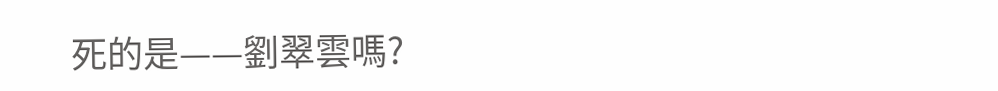死的是——劉翠雲嗎?